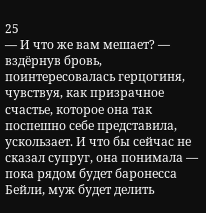25
— И что же вам мешает? — вздёрнув бровь, поинтересовалась герцогиня, чувствуя, как призрачное счастье, которое она так поспешно себе представила, ускользает. И что бы сейчас не сказал супруг, она понимала — пока рядом будет баронесса Бейли, муж будет делить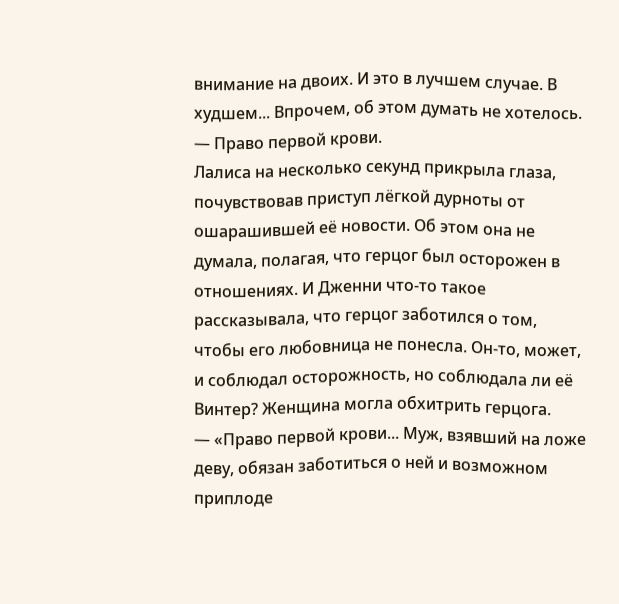внимание на двоих. И это в лучшем случае. В худшем... Впрочем, об этом думать не хотелось.
— Право первой крови.
Лалиса на несколько секунд прикрыла глаза, почувствовав приступ лёгкой дурноты от ошарашившей её новости. Об этом она не думала, полагая, что герцог был осторожен в отношениях. И Дженни что-то такое рассказывала, что герцог заботился о том, чтобы его любовница не понесла. Он-то, может, и соблюдал осторожность, но соблюдала ли её Винтер? Женщина могла обхитрить герцога.
— «Право первой крови... Муж, взявший на ложе деву, обязан заботиться о ней и возможном приплоде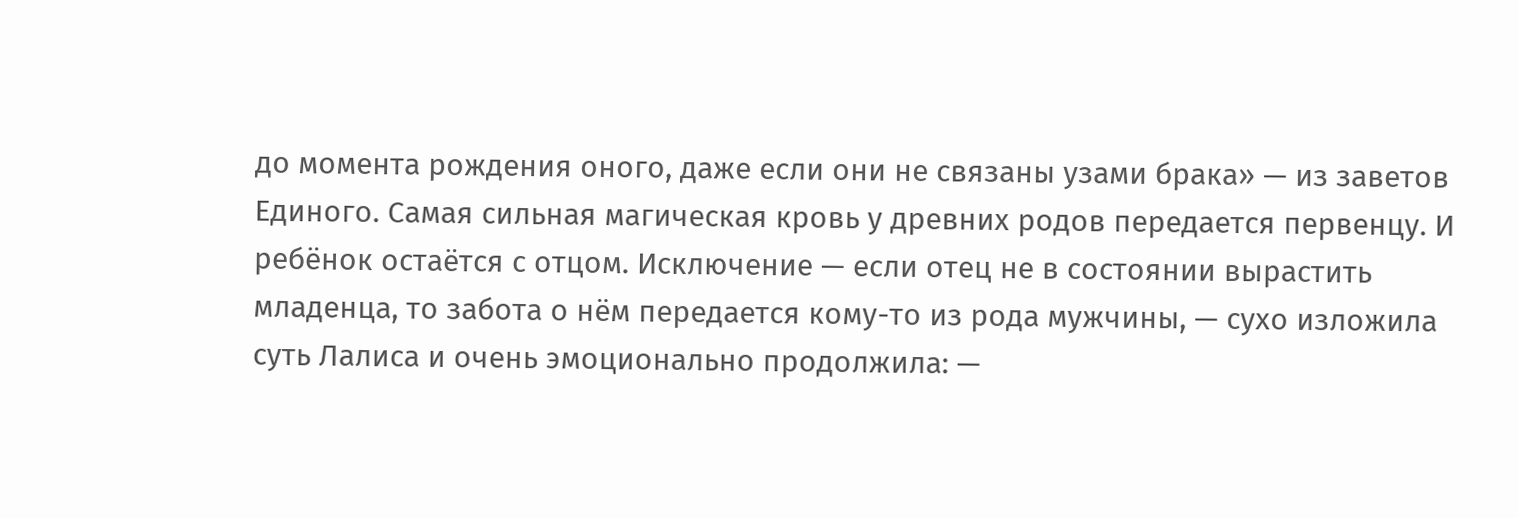до момента рождения оного, даже если они не связаны узами брака» — из заветов Единого. Самая сильная магическая кровь у древних родов передается первенцу. И ребёнок остаётся с отцом. Исключение — если отец не в состоянии вырастить младенца, то забота о нём передается кому-то из рода мужчины, — сухо изложила суть Лалиса и очень эмоционально продолжила: —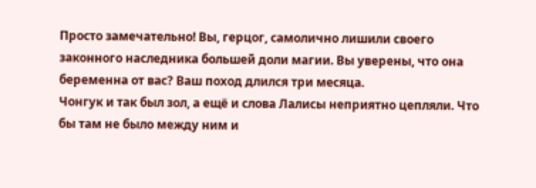Просто замечательно! Вы, герцог, самолично лишили своего законного наследника большей доли магии. Вы уверены, что она беременна от вас? Ваш поход длился три месяца.
Чонгук и так был зол, а ещё и слова Лалисы неприятно цепляли. Что бы там не было между ним и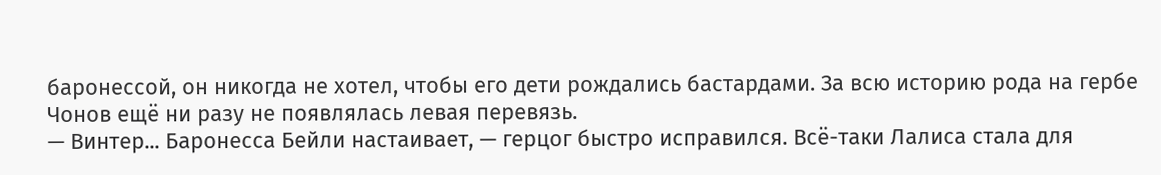баронессой, он никогда не хотел, чтобы его дети рождались бастардами. За всю историю рода на гербе Чонов ещё ни разу не появлялась левая перевязь.
— Винтер... Баронесса Бейли настаивает, — герцог быстро исправился. Всё-таки Лалиса стала для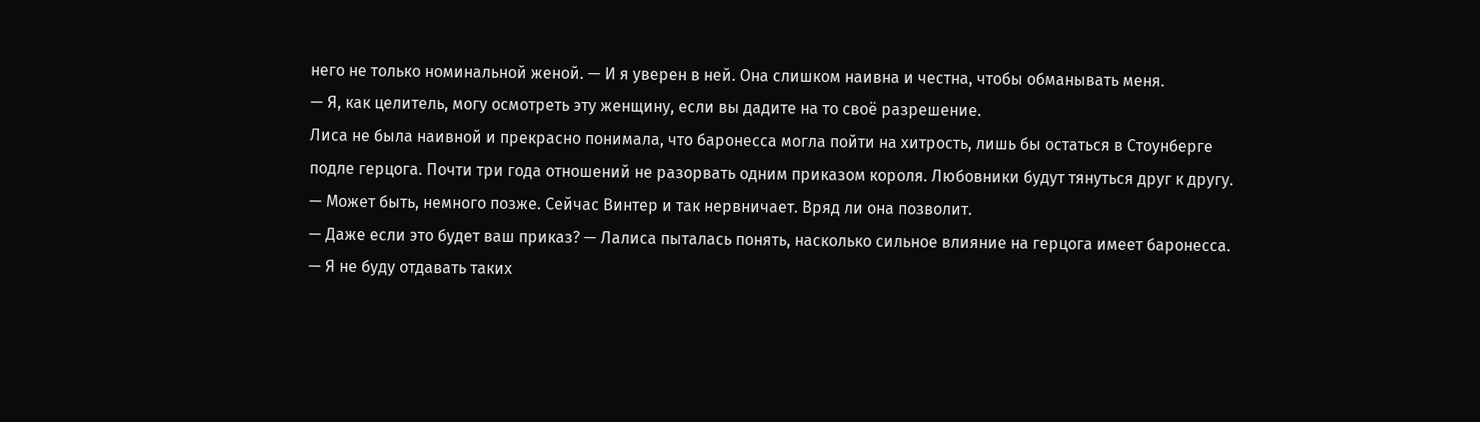него не только номинальной женой. — И я уверен в ней. Она слишком наивна и честна, чтобы обманывать меня.
— Я, как целитель, могу осмотреть эту женщину, если вы дадите на то своё разрешение.
Лиса не была наивной и прекрасно понимала, что баронесса могла пойти на хитрость, лишь бы остаться в Стоунберге подле герцога. Почти три года отношений не разорвать одним приказом короля. Любовники будут тянуться друг к другу.
— Может быть, немного позже. Сейчас Винтер и так нервничает. Вряд ли она позволит.
— Даже если это будет ваш приказ? — Лалиса пыталась понять, насколько сильное влияние на герцога имеет баронесса.
— Я не буду отдавать таких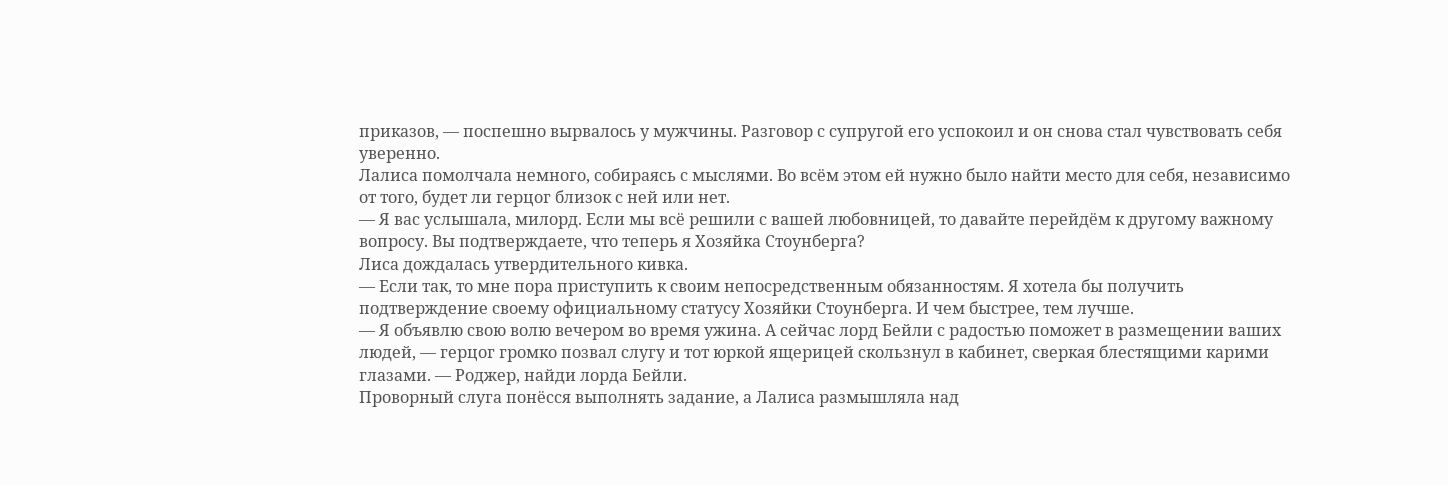приказов, — поспешно вырвалось у мужчины. Разговор с супругой его успокоил и он снова стал чувствовать себя уверенно.
Лалиса помолчала немного, собираясь с мыслями. Во всём этом ей нужно было найти место для себя, независимо от того, будет ли герцог близок с ней или нет.
— Я вас услышала, милорд. Если мы всё решили с вашей любовницей, то давайте перейдём к другому важному вопросу. Вы подтверждаете, что теперь я Хозяйка Стоунберга?
Лиса дождалась утвердительного кивка.
— Если так, то мне пора приступить к своим непосредственным обязанностям. Я хотела бы получить подтверждение своему официальному статусу Хозяйки Стоунберга. И чем быстрее, тем лучше.
— Я объявлю свою волю вечером во время ужина. А сейчас лорд Бейли с радостью поможет в размещении ваших людей, — герцог громко позвал слугу и тот юркой ящерицей скользнул в кабинет, сверкая блестящими карими глазами. — Роджер, найди лорда Бейли.
Проворный слуга понёсся выполнять задание, а Лалиса размышляла над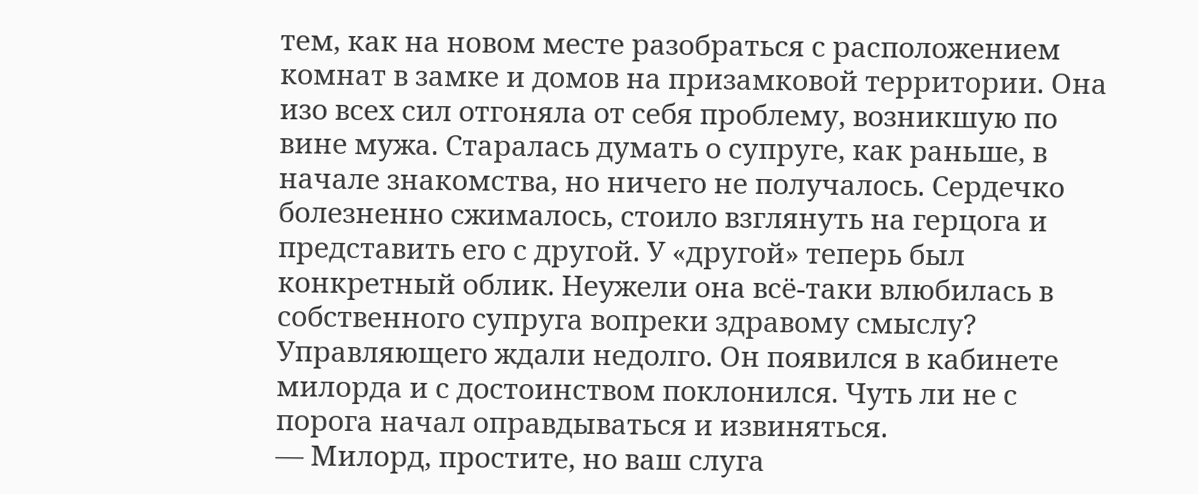тем, как на новом месте разобраться с расположением комнат в замке и домов на призамковой территории. Она изо всех сил отгоняла от себя проблему, возникшую по вине мужа. Старалась думать о супруге, как раньше, в начале знакомства, но ничего не получалось. Сердечко болезненно сжималось, стоило взглянуть на герцога и представить его с другой. У «другой» теперь был конкретный облик. Неужели она всё-таки влюбилась в собственного супруга вопреки здравому смыслу?
Управляющего ждали недолго. Он появился в кабинете милорда и с достоинством поклонился. Чуть ли не с порога начал оправдываться и извиняться.
— Милорд, простите, но ваш слуга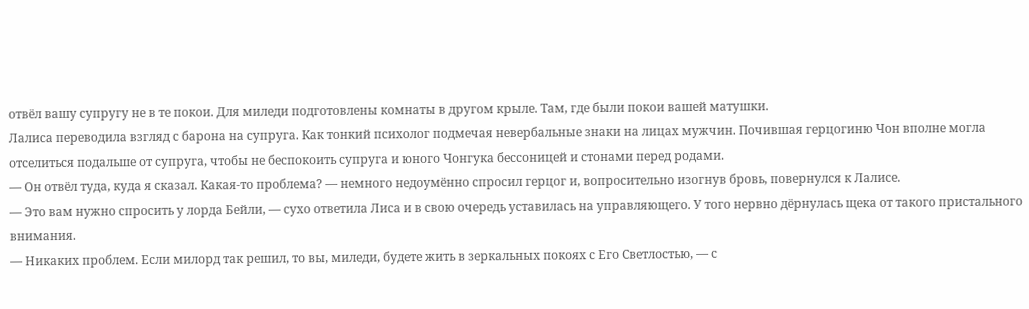отвёл вашу супругу не в те покои. Для миледи подготовлены комнаты в другом крыле. Там, где были покои вашей матушки.
Лалиса переводила взгляд с барона на супруга. Как тонкий психолог подмечая невербальные знаки на лицах мужчин. Почившая герцогиню Чон вполне могла отселиться подальше от супруга, чтобы не беспокоить супруга и юного Чонгука бессоницей и стонами перед родами.
— Он отвёл туда, куда я сказал. Какая-то проблема? — немного недоумённо спросил герцог и, вопросительно изогнув бровь, повернулся к Лалисе.
— Это вам нужно спросить у лорда Бейли, — сухо ответила Лиса и в свою очередь уставилась на управляющего. У того нервно дёрнулась щека от такого пристального внимания.
— Никаких проблем. Если милорд так решил, то вы, миледи, будете жить в зеркальных покоях с Его Светлостью, — с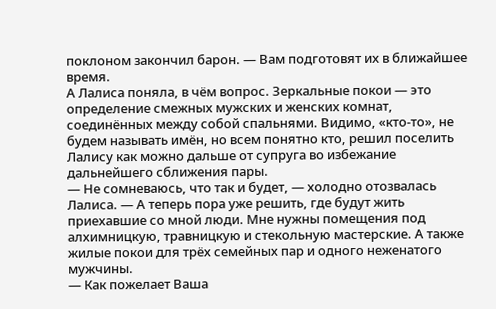поклоном закончил барон. — Вам подготовят их в ближайшее время.
А Лалиса поняла, в чём вопрос. Зеркальные покои — это определение смежных мужских и женских комнат, соединённых между собой спальнями. Видимо, «кто-то», не будем называть имён, но всем понятно кто, решил поселить Лалису как можно дальше от супруга во избежание дальнейшего сближения пары.
— Не сомневаюсь, что так и будет, — холодно отозвалась Лалиса. — А теперь пора уже решить, где будут жить приехавшие со мной люди. Мне нужны помещения под алхимницкую, травницкую и стекольную мастерские. А также жилые покои для трёх семейных пар и одного неженатого мужчины.
— Как пожелает Ваша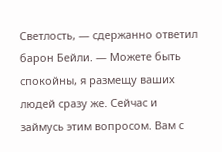Светлость, — сдержанно ответил барон Бейли. — Можете быть спокойны, я размещу ваших людей сразу же. Сейчас и займусь этим вопросом. Вам с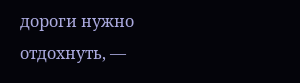дороги нужно отдохнуть, —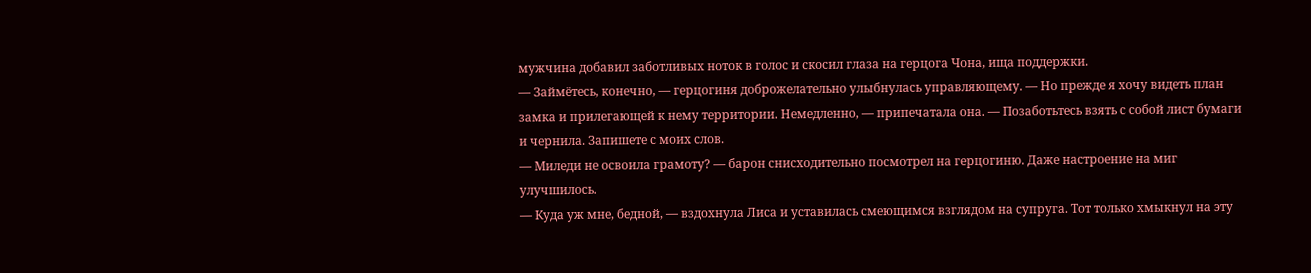мужчина добавил заботливых ноток в голос и скосил глаза на герцога Чона, ища поддержки.
— Займётесь, конечно, — герцогиня доброжелательно улыбнулась управляющему. — Но прежде я хочу видеть план замка и прилегающей к нему территории. Немедленно, — припечатала она. — Позаботьтесь взять с собой лист бумаги и чернила. Запишете с моих слов.
— Миледи не освоила грамоту? — барон снисходительно посмотрел на герцогиню. Даже настроение на миг улучшилось.
— Куда уж мне, бедной, — вздохнула Лиса и уставилась смеющимся взглядом на супруга. Тот только хмыкнул на эту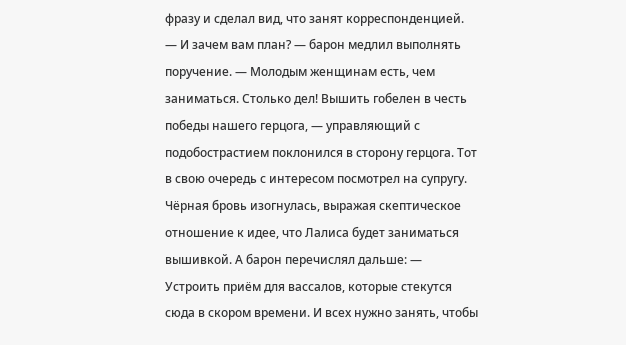фразу и сделал вид, что занят корреспонденцией.
— И зачем вам план? — барон медлил выполнять поручение. — Молодым женщинам есть, чем заниматься. Столько дел! Вышить гобелен в честь победы нашего герцога, — управляющий с подобострастием поклонился в сторону герцога. Тот в свою очередь с интересом посмотрел на супругу. Чёрная бровь изогнулась, выражая скептическое отношение к идее, что Лалиса будет заниматься вышивкой. А барон перечислял дальше: — Устроить приём для вассалов, которые стекутся сюда в скором времени. И всех нужно занять, чтобы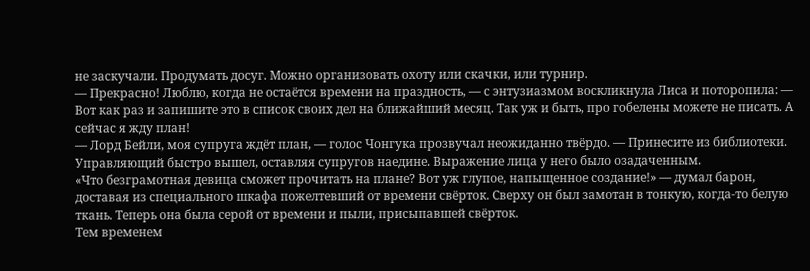не заскучали. Продумать досуг. Можно организовать охоту или скачки, или турнир.
— Прекрасно! Люблю, когда не остаётся времени на праздность, — с энтузиазмом воскликнула Лиса и поторопила: — Вот как раз и запишите это в список своих дел на ближайший месяц. Так уж и быть, про гобелены можете не писать. А сейчас я жду план!
— Лорд Бейли, моя супруга ждёт план, — голос Чонгука прозвучал неожиданно твёрдо. — Принесите из библиотеки.
Управляющий быстро вышел, оставляя супругов наедине. Выражение лица у него было озадаченным.
«Что безграмотная девица сможет прочитать на плане? Вот уж глупое, напыщенное создание!» — думал барон, доставая из специального шкафа пожелтевший от времени свёрток. Сверху он был замотан в тонкую, когда-то белую ткань. Теперь она была серой от времени и пыли, присыпавшей свёрток.
Тем временем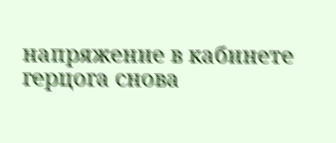напряжение в кабинете герцога снова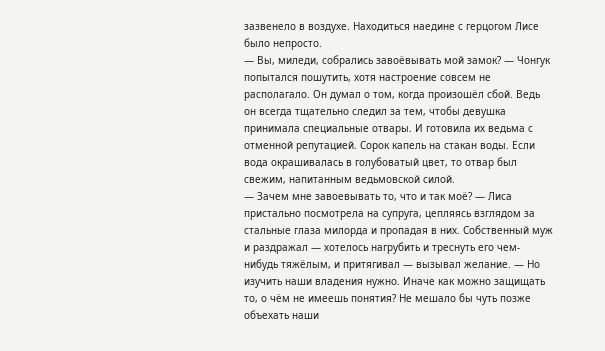зазвенело в воздухе. Находиться наедине с герцогом Лисе было непросто.
— Вы, миледи, собрались завоёвывать мой замок? — Чонгук попытался пошутить, хотя настроение совсем не располагало. Он думал о том, когда произошёл сбой. Ведь он всегда тщательно следил за тем, чтобы девушка принимала специальные отвары. И готовила их ведьма с отменной репутацией. Сорок капель на стакан воды. Если вода окрашивалась в голубоватый цвет, то отвар был свежим, напитанным ведьмовской силой.
— Зачем мне завоевывать то, что и так моё? — Лиса пристально посмотрела на супруга, цепляясь взглядом за стальные глаза милорда и пропадая в них. Собственный муж и раздражал — хотелось нагрубить и треснуть его чем-нибудь тяжёлым, и притягивал — вызывал желание. — Но изучить наши владения нужно. Иначе как можно защищать то, о чём не имеешь понятия? Не мешало бы чуть позже объехать наши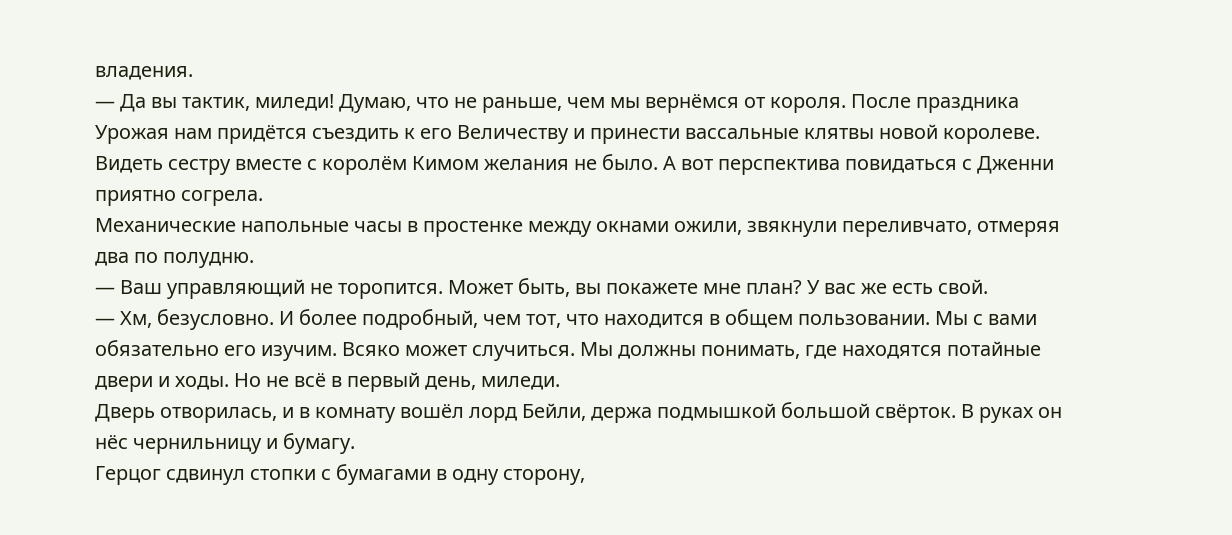владения.
— Да вы тактик, миледи! Думаю, что не раньше, чем мы вернёмся от короля. После праздника Урожая нам придётся съездить к его Величеству и принести вассальные клятвы новой королеве.
Видеть сестру вместе с королём Кимом желания не было. А вот перспектива повидаться с Дженни приятно согрела.
Механические напольные часы в простенке между окнами ожили, звякнули переливчато, отмеряя два по полудню.
— Ваш управляющий не торопится. Может быть, вы покажете мне план? У вас же есть свой.
— Хм, безусловно. И более подробный, чем тот, что находится в общем пользовании. Мы с вами обязательно его изучим. Всяко может случиться. Мы должны понимать, где находятся потайные двери и ходы. Но не всё в первый день, миледи.
Дверь отворилась, и в комнату вошёл лорд Бейли, держа подмышкой большой свёрток. В руках он нёс чернильницу и бумагу.
Герцог сдвинул стопки с бумагами в одну сторону,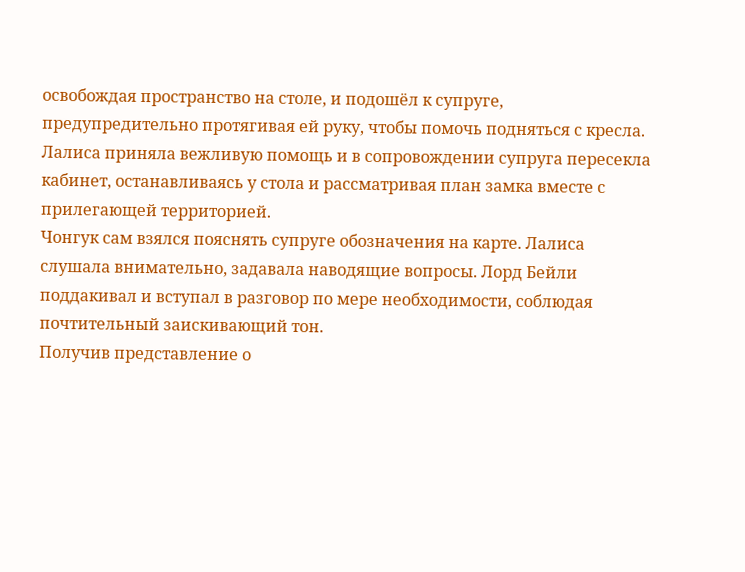освобождая пространство на столе, и подошёл к супруге, предупредительно протягивая ей руку, чтобы помочь подняться с кресла. Лалиса приняла вежливую помощь и в сопровождении супруга пересекла кабинет, останавливаясь у стола и рассматривая план замка вместе с прилегающей территорией.
Чонгук сам взялся пояснять супруге обозначения на карте. Лалиса слушала внимательно, задавала наводящие вопросы. Лорд Бейли поддакивал и вступал в разговор по мере необходимости, соблюдая почтительный заискивающий тон.
Получив представление о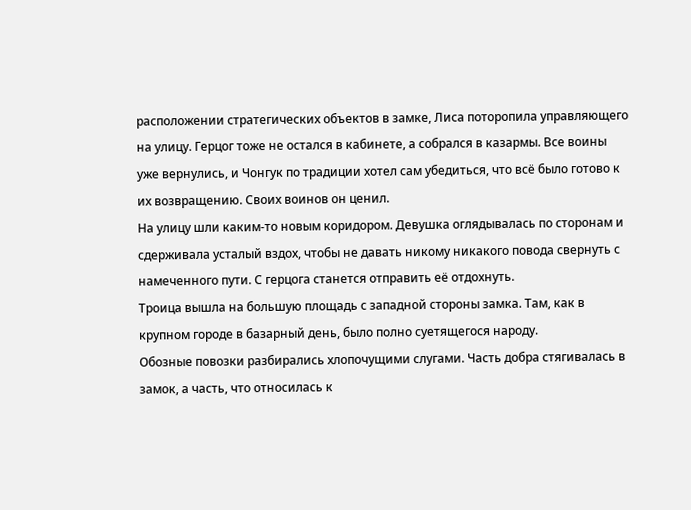расположении стратегических объектов в замке, Лиса поторопила управляющего на улицу. Герцог тоже не остался в кабинете, а собрался в казармы. Все воины уже вернулись, и Чонгук по традиции хотел сам убедиться, что всё было готово к их возвращению. Своих воинов он ценил.
На улицу шли каким-то новым коридором. Девушка оглядывалась по сторонам и сдерживала усталый вздох, чтобы не давать никому никакого повода свернуть с намеченного пути. С герцога станется отправить её отдохнуть.
Троица вышла на большую площадь с западной стороны замка. Там, как в крупном городе в базарный день, было полно суетящегося народу.
Обозные повозки разбирались хлопочущими слугами. Часть добра стягивалась в замок, а часть, что относилась к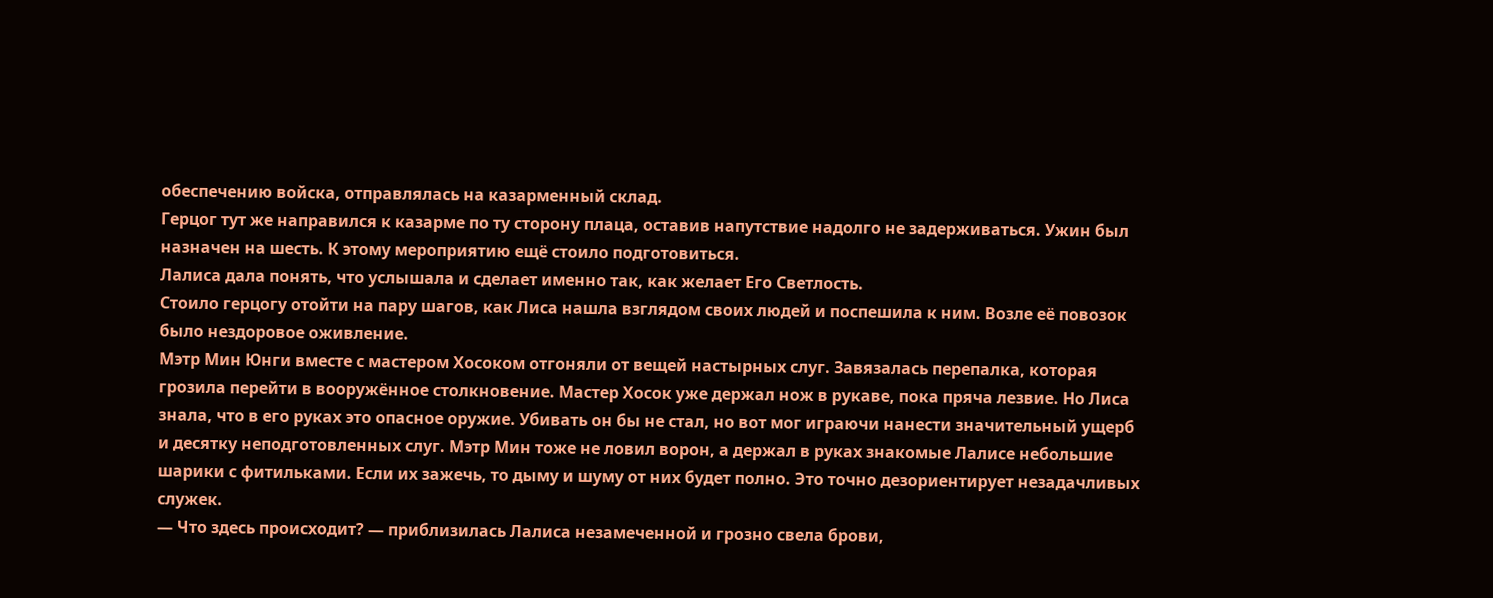обеспечению войска, отправлялась на казарменный склад.
Герцог тут же направился к казарме по ту сторону плаца, оставив напутствие надолго не задерживаться. Ужин был назначен на шесть. К этому мероприятию ещё стоило подготовиться.
Лалиса дала понять, что услышала и сделает именно так, как желает Его Светлость.
Стоило герцогу отойти на пару шагов, как Лиса нашла взглядом своих людей и поспешила к ним. Возле её повозок было нездоровое оживление.
Мэтр Мин Юнги вместе с мастером Хосоком отгоняли от вещей настырных слуг. Завязалась перепалка, которая грозила перейти в вооружённое столкновение. Мастер Хосок уже держал нож в рукаве, пока пряча лезвие. Но Лиса знала, что в его руках это опасное оружие. Убивать он бы не стал, но вот мог играючи нанести значительный ущерб и десятку неподготовленных слуг. Мэтр Мин тоже не ловил ворон, а держал в руках знакомые Лалисе небольшие шарики с фитильками. Если их зажечь, то дыму и шуму от них будет полно. Это точно дезориентирует незадачливых служек.
— Что здесь происходит? — приблизилась Лалиса незамеченной и грозно свела брови,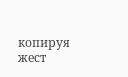копируя жест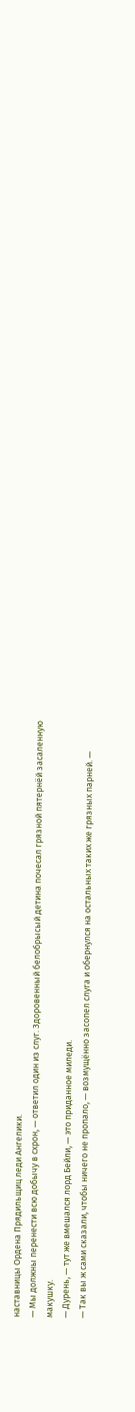наставницы Ордена Прядильщиц леди Ангелики.
— Мы должны перенести всю добычу в схрон, — ответил один из слуг. Здоровенный белобрысый детина почесал грязной пятернёй засаленную макушку.
— Дурень, — тут же вмешался лорд Бейли, — это приданное миледи.
— Так вы ж сами сказали, чтобы ничего не пропало, — возмущённо засопел слуга и обернулся на остальных таких же грязных парней. —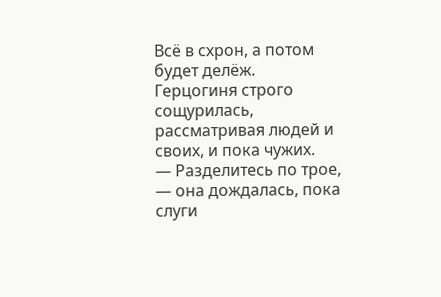Всё в схрон, а потом будет делёж.
Герцогиня строго сощурилась, рассматривая людей и своих, и пока чужих.
— Разделитесь по трое, — она дождалась, пока слуги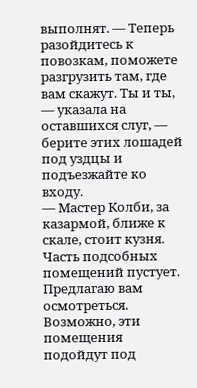выполнят. — Теперь разойдитесь к повозкам, поможете разгрузить там, где вам скажут. Ты и ты, — указала на оставшихся слуг, — берите этих лошадей под уздцы и подъезжайте ко входу.
— Мастер Колби, за казармой, ближе к скале, стоит кузня. Часть подсобных помещений пустует. Предлагаю вам осмотреться. Возможно, эти помещения подойдут под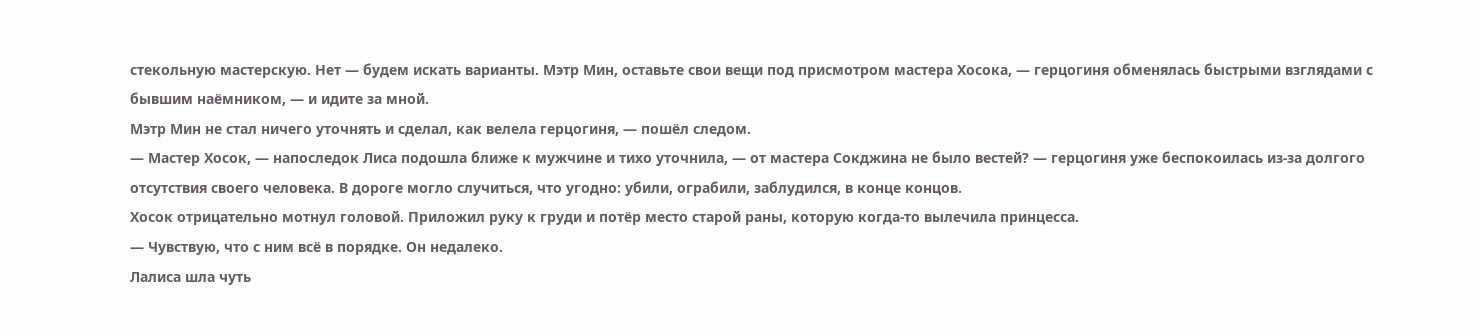стекольную мастерскую. Нет — будем искать варианты. Мэтр Мин, оставьте свои вещи под присмотром мастера Хосока, — герцогиня обменялась быстрыми взглядами с бывшим наёмником, — и идите за мной.
Мэтр Мин не стал ничего уточнять и сделал, как велела герцогиня, — пошёл следом.
— Мастер Хосок, — напоследок Лиса подошла ближе к мужчине и тихо уточнила, — от мастера Сокджина не было вестей? — герцогиня уже беспокоилась из-за долгого отсутствия своего человека. В дороге могло случиться, что угодно: убили, ограбили, заблудился, в конце концов.
Хосок отрицательно мотнул головой. Приложил руку к груди и потёр место старой раны, которую когда-то вылечила принцесса.
— Чувствую, что с ним всё в порядке. Он недалеко.
Лалиса шла чуть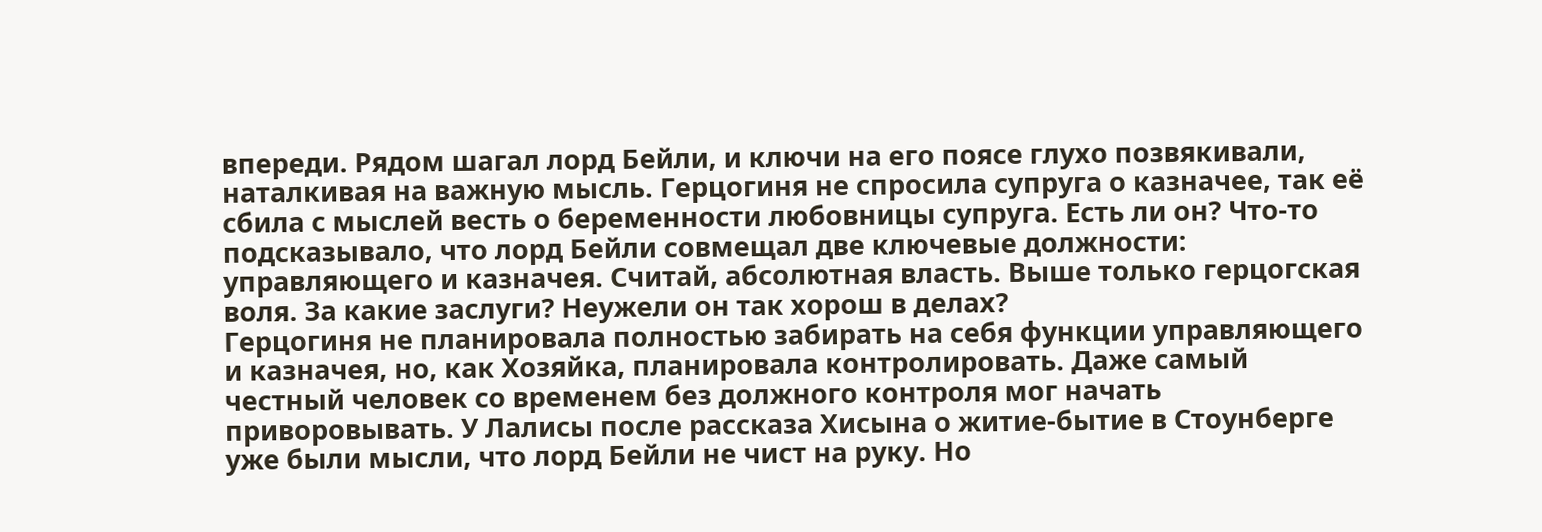впереди. Рядом шагал лорд Бейли, и ключи на его поясе глухо позвякивали, наталкивая на важную мысль. Герцогиня не спросила супруга о казначее, так её сбила с мыслей весть о беременности любовницы супруга. Есть ли он? Что-то подсказывало, что лорд Бейли совмещал две ключевые должности: управляющего и казначея. Считай, абсолютная власть. Выше только герцогская воля. За какие заслуги? Неужели он так хорош в делах?
Герцогиня не планировала полностью забирать на себя функции управляющего и казначея, но, как Хозяйка, планировала контролировать. Даже самый честный человек со временем без должного контроля мог начать приворовывать. У Лалисы после рассказа Хисына о житие-бытие в Стоунберге уже были мысли, что лорд Бейли не чист на руку. Но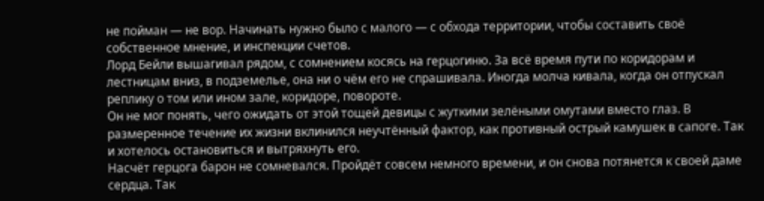не пойман — не вор. Начинать нужно было с малого — с обхода территории, чтобы составить своё собственное мнение, и инспекции счетов.
Лорд Бейли вышагивал рядом, с сомнением косясь на герцогиню. За всё время пути по коридорам и лестницам вниз, в подземелье, она ни о чём его не спрашивала. Иногда молча кивала, когда он отпускал реплику о том или ином зале, коридоре, повороте.
Он не мог понять, чего ожидать от этой тощей девицы с жуткими зелёными омутами вместо глаз. В размеренное течение их жизни вклинился неучтённый фактор, как противный острый камушек в сапоге. Так и хотелось остановиться и вытряхнуть его.
Насчёт герцога барон не сомневался. Пройдёт совсем немного времени, и он снова потянется к своей даме сердца. Так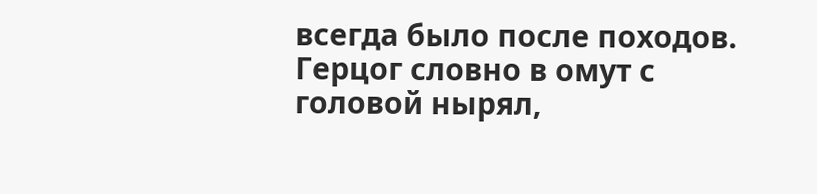всегда было после походов. Герцог словно в омут с головой нырял,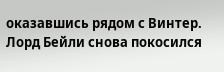оказавшись рядом с Винтер. Лорд Бейли снова покосился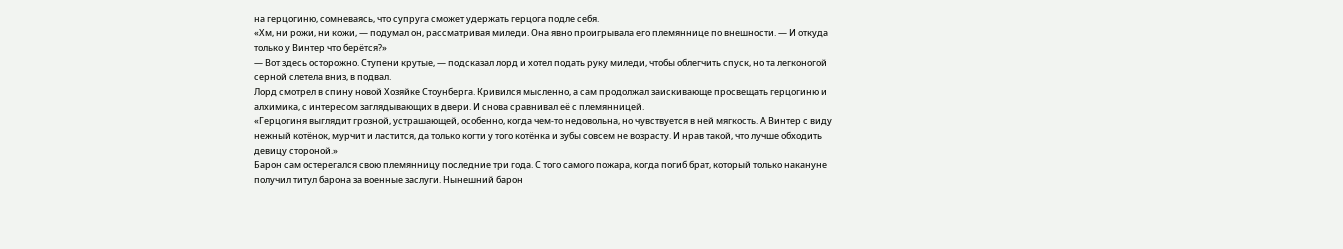на герцогиню, сомневаясь, что супруга сможет удержать герцога подле себя.
«Хм, ни рожи, ни кожи, — подумал он, рассматривая миледи. Она явно проигрывала его племяннице по внешности. — И откуда только у Винтер что берётся?»
— Вот здесь осторожно. Ступени крутые, — подсказал лорд и хотел подать руку миледи, чтобы облегчить спуск, но та легконогой серной слетела вниз, в подвал.
Лорд смотрел в спину новой Хозяйке Стоунберга. Кривился мысленно, а сам продолжал заискивающе просвещать герцогиню и алхимика, с интересом заглядывающих в двери. И снова сравнивал её с племянницей.
«Герцогиня выглядит грозной, устрашающей, особенно, когда чем-то недовольна, но чувствуется в ней мягкость. А Винтер с виду нежный котёнок, мурчит и ластится, да только когти у того котёнка и зубы совсем не возрасту. И нрав такой, что лучше обходить девицу стороной.»
Барон сам остерегался свою племянницу последние три года. С того самого пожара, когда погиб брат, который только накануне получил титул барона за военные заслуги. Нынешний барон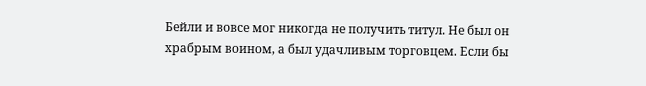Бейли и вовсе мог никогда не получить титул. Не был он храбрым воином, а был удачливым торговцем. Если бы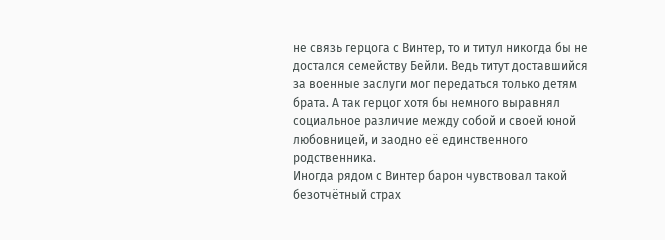не связь герцога с Винтер, то и титул никогда бы не достался семейству Бейли. Ведь титут доставшийся за военные заслуги мог передаться только детям брата. А так герцог хотя бы немного выравнял социальное различие между собой и своей юной любовницей, и заодно её единственного родственника.
Иногда рядом с Винтер барон чувствовал такой безотчётный страх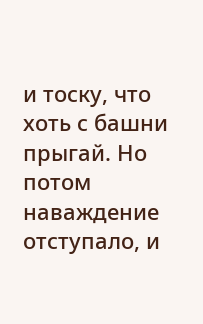и тоску, что хоть с башни прыгай. Но потом наваждение отступало, и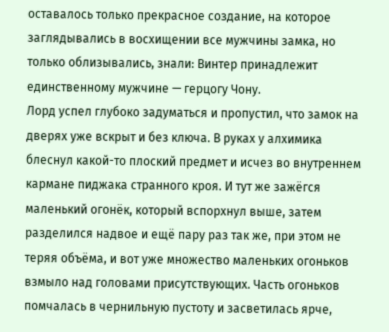оставалось только прекрасное создание, на которое заглядывались в восхищении все мужчины замка, но только облизывались, знали: Винтер принадлежит единственному мужчине — герцогу Чону.
Лорд успел глубоко задуматься и пропустил, что замок на дверях уже вскрыт и без ключа. В руках у алхимика блеснул какой-то плоский предмет и исчез во внутреннем кармане пиджака странного кроя. И тут же зажёгся маленький огонёк, который вспорхнул выше, затем разделился надвое и ещё пару раз так же, при этом не теряя объёма, и вот уже множество маленьких огоньков взмыло над головами присутствующих. Часть огоньков помчалась в чернильную пустоту и засветилась ярче,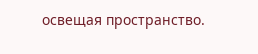освещая пространство.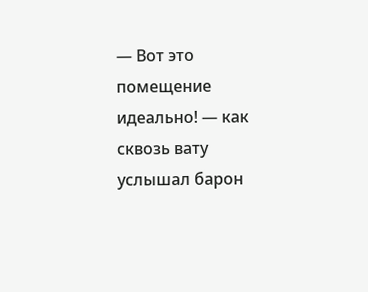— Вот это помещение идеально! — как сквозь вату услышал барон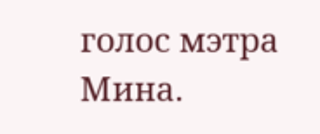голос мэтра Мина.